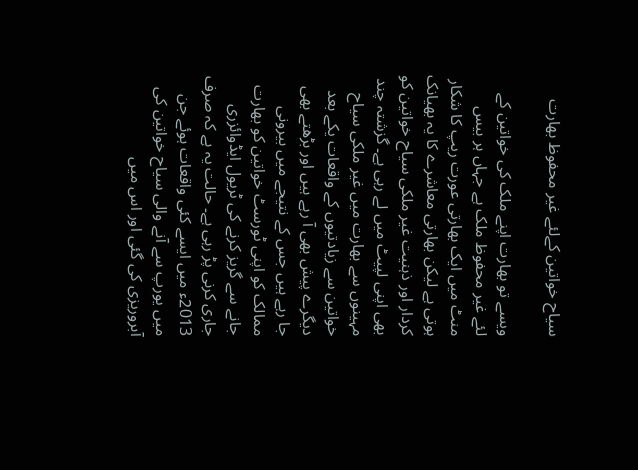سیاح خواتین کےلئے غیر محفوظ بھارت

ویسے تو بھارت اپنے ملک کی خواتین کے لئے غیر محفوظ ملک ہے جہاں ہر بیس منٹ میں ایک بھارتی عورت ریپ کا شکار ہوتی ہے لیکن بھارتی معاشرے کا یہ بھیانک کردار اور ذہنیت غیر ملکی سیاح خواتین کو بھی اپنی لپیٹ میں لے رہی ہے۔ گزشتہ چند مہینوں سے بھارت میں غیر ملکی سیاح خواتین سے زیادتیوں کے واقعات یکے بعد دیگرے پیش بھی آ رہے ہیں اور بڑھتے بھی جا رہے ہیں جس کے نتیجے میں بیرونی ممالک کو اپنی ٹورسٹ خواتین کو بھارت جانے سے گریز کرنے کی ٹریول ایڈوائزری جاری کرنی پڑ رہی ہے۔ حالت یہ ہے کہ صرف 2013ء میں ایسے کئی واقعات ہوئے جن میں یورپ سے آنے والی سیاح خواتین کی آبروریزی کی گئی اور اس میں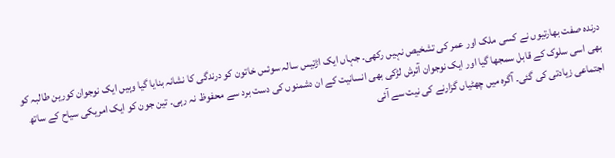درندہ صفت بھارتیوں نے کسی ملک اور عمر کی تشخیص نہیں رکھی۔ جہاں ایک اڑتیس سالہ سوئس خاتون کو درندگی کا نشانہ بنایا گیا وہیں ایک نوجوان کورین طالبہ کو بھی اسی سلوک کے قابل سمجھا گیا اور ایک نوجوان آئرش لڑکی بھی انسانیت کے ان دشمنوں کی دست برد سے محفوظ نہ رہی۔ تین جون کو ایک امریکی سیاح کے ساتھ اجتماعی زیادتی کی گئی۔ آگرہ میں چھٹیاں گزارنے کی نیت سے آئی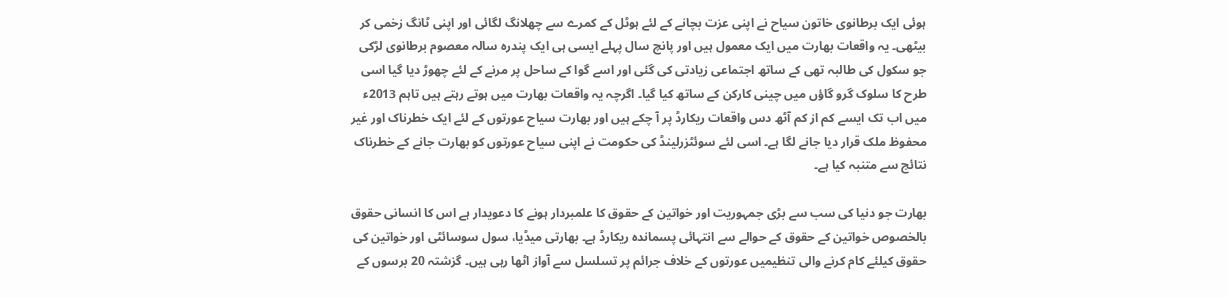ہوئی ایک برطانوی خاتون سیاح نے اپنی عزت بچانے کے لئے ہوٹل کے کمرے سے چھلانگ لگائی اور اپنی ٹانگ زخمی کر بیٹھی۔ یہ واقعات بھارت میں ایک معمول ہیں اور پانچ سال پہلے ایسی ہی ایک پندرہ سالہ معصوم برطانوی لڑکی جو سکول کی طالبہ تھی کے ساتھ اجتماعی زیادتی کی گئی اور اسے گوا کے ساحل پر مرنے کے لئے چھوڑ دیا گیا اسی طرح کا سلوک گرو گاؤں میں چینی کارکن کے ساتھ کیا گیا۔ اگرچہ یہ واقعات بھارت میں ہوتے رہتے ہیں تاہم 2013ء میں اب تک ایسے کم از کم آٹھ دس واقعات ریکارڈ پر آ چکے ہیں اور بھارت سیاح عورتوں کے لئے ایک خطرناک اور غیر محفوظ ملک قرار دیا جانے لگا ہے۔ اسی لئے سوئٹزرلینڈ کی حکومت نے اپنی سیاح عورتوں کو بھارت جانے کے خطرناک نتائج سے متنبہ کیا ہے۔

بھارت جو دنیا کی سب سے بڑی جمہوریت اور خواتین کے حقوق کا علمبردار ہونے کا دعویدار ہے اس کا انسانی حقوق بالخصوص خواتین کے حقوق کے حوالے سے انتہائی پسماندہ ریکارڈ ہے۔ بھارتی میڈیا، سول سوسائٹی اور خواتین کی حقوق کیلئے کام کرنے والی تنظیمیں عورتوں کے خلاف جرائم پر تسلسل سے آواز اٹھا رہی ہیں۔ گزشتہ 20 برسوں کے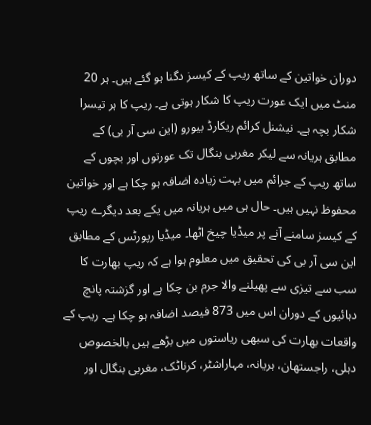دوران خواتین کے ساتھ ریپ کے کیسز دگنا ہو گئے ہیں۔ ہر 20 منٹ میں ایک عورت ریپ کا شکار ہوتی ہے۔ ریپ کا ہر تیسرا شکار بچہ ہے۔ نیشنل کرائم ریکارڈ بیورو (این سی آر بی) کے مطابق ہریانہ سے لیکر مغربی بنگال تک عورتوں اور بچوں کے ساتھ ریپ کے جرائم میں بہت زیادہ اضافہ ہو چکا ہے اور خواتین محفوظ نہیں ہیں۔ حال ہی میں ہریانہ میں یکے بعد دیگرے ریپ کے کیسز سامنے آنے پر میڈیا چیخ اٹھا۔ میڈیا رپورٹس کے مطابق این سی آر بی کی تحقیق میں معلوم ہوا ہے کہ ریپ بھارت کا سب سے تیزی سے پھیلنے والا جرم بن چکا ہے اور گزشتہ پانچ دہائیوں کے دوران اس میں 873 فیصد اضافہ ہو چکا ہے۔ ریپ کے واقعات بھارت کی سبھی ریاستوں میں بڑھے ہیں بالخصوص دہلی، راجستھان، ہریانہ، مہاراشٹر، کرناٹک، مغربی بنگال اور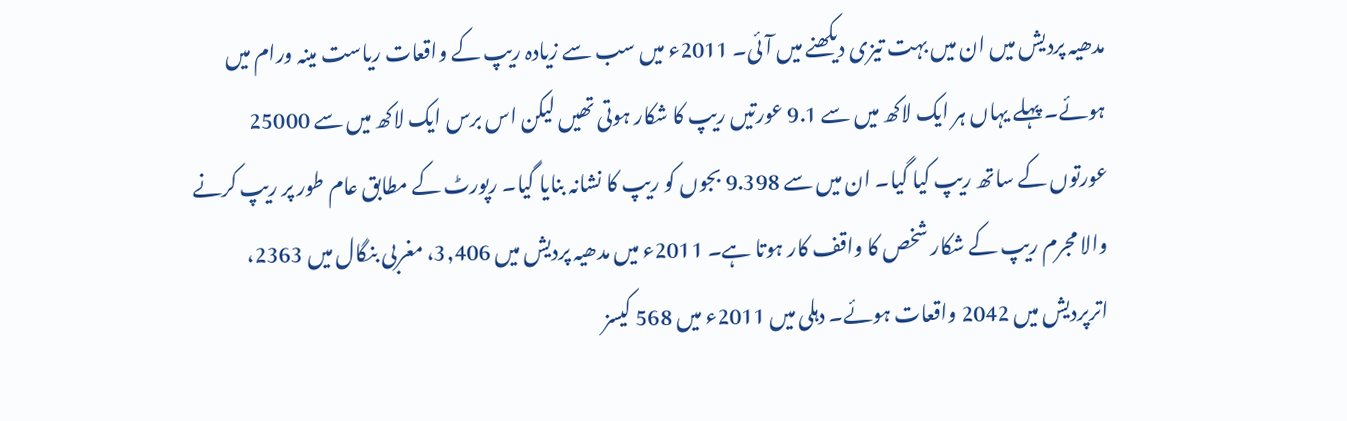مدھیہ پردیش میں ان میں بہت تیزی دیکھنے میں آئی۔ 2011ء میں سب سے زیادہ ریپ کے واقعات ریاست مینہ ورام میں ہوئے۔ پہلے یہاں ہر ایک لاکھ میں سے 9.1 عورتیں ریپ کا شکار ہوتی تھیں لیکن اس برس ایک لاکھ میں سے 25000 عورتوں کے ساتھ ریپ کیا گیا۔ ان میں سے 9.398 بجوں کو ریپ کا نشانہ بنایا گیا۔ رپورٹ کے مطابق عام طور پر ریپ کرنے والا مجرم ریپ کے شکار شخص کا واقف کار ہوتا ہے۔ 2011ء میں مدھیہ پردیش میں 3,406، مغربی بنگال میں 2363، اترپردیش میں 2042 واقعات ہوئے۔ دہلی میں 2011ء میں 568 کیسز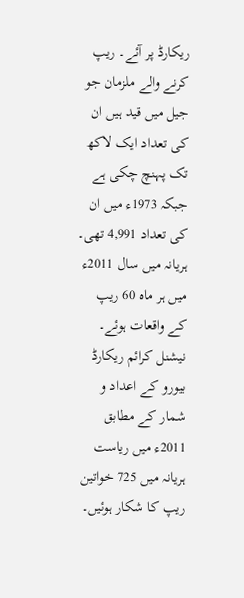ریکارڈ پر آئے۔ ریپ کرنے والے ملزمان جو جیل میں قید ہیں ان کی تعداد ایک لاکھ تک پہنچ چکی ہے جبکہ 1973ء میں ان کی تعداد 4,991 تھی۔ ہریانہ میں سال 2011ء میں ہر ماہ 60 ریپ کے واقعات ہوئے۔ نیشنل کرائم ریکارڈ بیورو کے اعداد و شمار کے مطابق 2011ء میں ریاست ہریانہ میں 725 خواتین ریپ کا شکار ہوئیں۔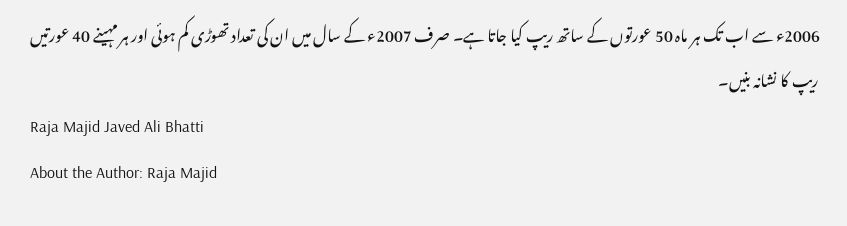2006ء سے اب تک ہر ماہ 50 عورتوں کے ساتھ ریپ کیا جاتا ہے۔ صرف 2007ء کے سال میں ان کی تعداد تھوڑی کم ہوئی اور ہر مہینے 40 عورتیں ریپ کا نشانہ بنیں۔
Raja Majid Javed Ali Bhatti
About the Author: Raja Majid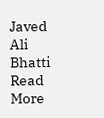Javed Ali Bhatti Read More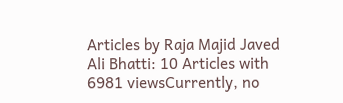Articles by Raja Majid Javed Ali Bhatti: 10 Articles with 6981 viewsCurrently, no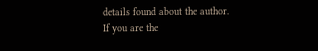details found about the author. If you are the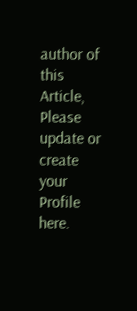author of this Article, Please update or create your Profile here.